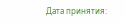Дата принятия: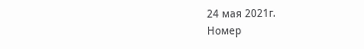24 мая 2021г.
Номер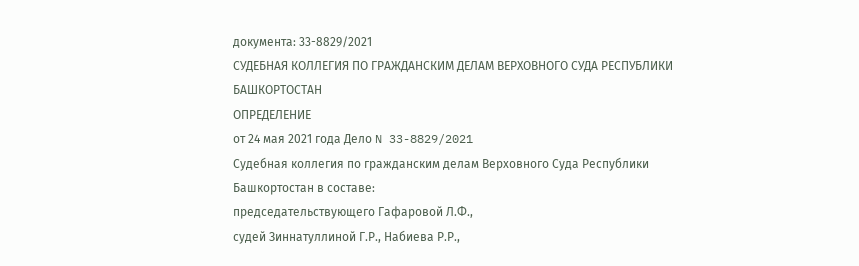документа: 33-8829/2021
СУДЕБНАЯ КОЛЛЕГИЯ ПО ГРАЖДАНСКИМ ДЕЛАМ ВЕРХОВНОГО СУДА РЕСПУБЛИКИ БАШКОРТОСТАН
ОПРЕДЕЛЕНИЕ
от 24 мая 2021 года Дело N 33-8829/2021
Судебная коллегия по гражданским делам Верховного Суда Республики Башкортостан в составе:
председательствующего Гафаровой Л.Ф.,
судей Зиннатуллиной Г.Р., Набиева Р.Р.,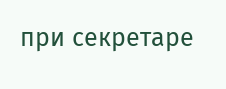при секретаре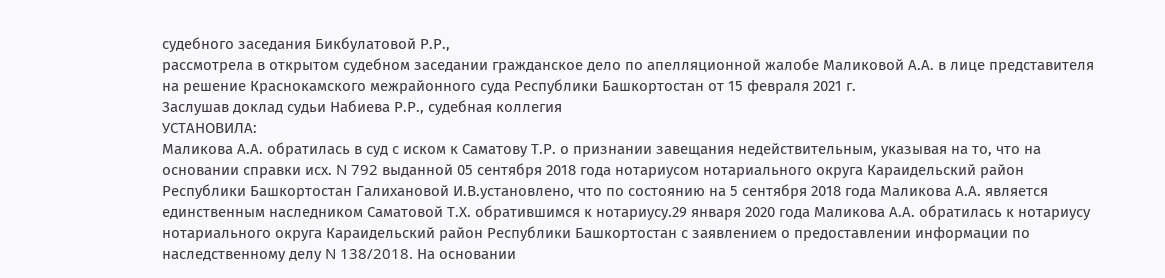судебного заседания Бикбулатовой Р.Р.,
рассмотрела в открытом судебном заседании гражданское дело по апелляционной жалобе Маликовой А.А. в лице представителя на решение Краснокамского межрайонного суда Республики Башкортостан от 15 февраля 2021 г.
Заслушав доклад судьи Набиева Р.Р., судебная коллегия
УСТАНОВИЛА:
Маликова А.А. обратилась в суд с иском к Саматову Т.Р. о признании завещания недействительным, указывая на то, что на основании справки исх. N 792 выданной 05 сентября 2018 года нотариусом нотариального округа Караидельский район Республики Башкортостан Галихановой И.В.установлено, что по состоянию на 5 сентября 2018 года Маликова А.А. является единственным наследником Саматовой Т.Х. обратившимся к нотариусу.29 января 2020 года Маликова А.А. обратилась к нотариусу нотариального округа Караидельский район Республики Башкортостан с заявлением о предоставлении информации по наследственному делу N 138/2018. На основании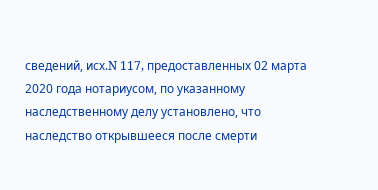сведений, исх.N 117, предоставленных 02 марта 2020 года нотариусом, по указанному наследственному делу установлено, что наследство открывшееся после смерти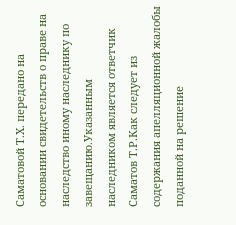Саматовой Т.Х. передано на основании свидетельств о праве на наследство иному наследнику по завещанию.Указанным наследником является ответчик Саматов Т.Р.Как следует из содержания апелляционной жалобы поданной на решение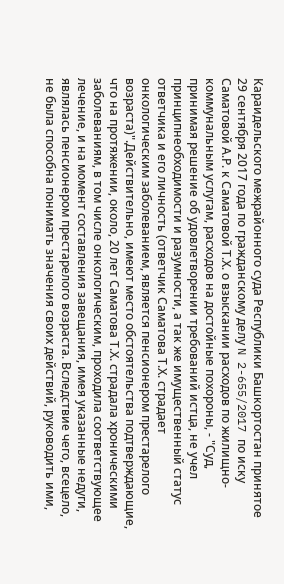Караидельского межрайонного суда Республики Башкортостан принятое 29 сентября 2017 года по гражданскому делу N 2-655/2017 по иску Саматовой А.Р. к Саматовой Т.Х. о взыскании расходов по жилищно- коммунальным услугам, расходов на достойные похороны, - "Суд, принимая решение об удовлетворении требований истца, не учел принципнеобходимости и разумности, а так же имущественный статус ответчика и его личность (ответчик Саматова Т.Х. страдает онкологическим заболеванием, является пенсионером престарелого возраста)".Действительно, имеют место обстоятельства подтверждающие, что на протяжении, около, 20 лет Саматова Т.Х. страдала хроническими заболеваниям, в том числе онкологическим, проходила соответствующее лечение, и на момент составления завещания, имея указанные недуги, являлась пенсионером престарелого возраста. Вследствие чего, всецело, не была способна понимать значения своих действий, руководить ими,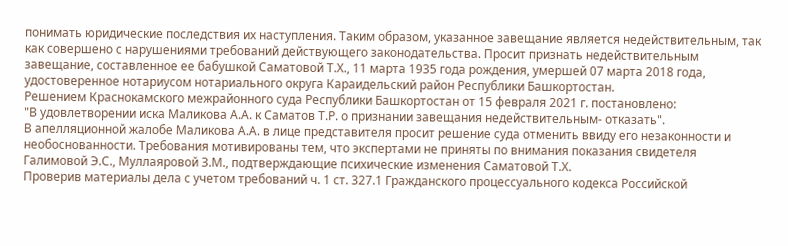понимать юридические последствия их наступления. Таким образом, указанное завещание является недействительным, так как совершено с нарушениями требований действующего законодательства. Просит признать недействительным завещание, составленное ее бабушкой Саматовой Т.Х., 11 марта 1935 года рождения, умершей 07 марта 2018 года, удостоверенное нотариусом нотариального округа Караидельский район Республики Башкортостан.
Решением Краснокамского межрайонного суда Республики Башкортостан от 15 февраля 2021 г. постановлено:
"В удовлетворении иска Маликова А.А. к Саматов Т.Р. о признании завещания недействительным- отказать".
В апелляционной жалобе Маликова А.А. в лице представителя просит решение суда отменить ввиду его незаконности и необоснованности. Требования мотивированы тем, что экспертами не приняты по внимания показания свидетеля Галимовой Э.С., Муллаяровой З.М., подтверждающие психические изменения Саматовой Т.Х.
Проверив материалы дела с учетом требований ч. 1 ст. 327.1 Гражданского процессуального кодекса Российской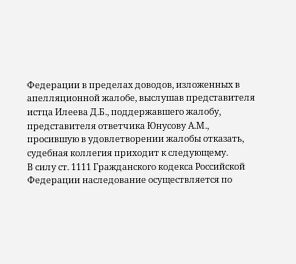Федерации в пределах доводов, изложенных в апелляционной жалобе, выслушав представителя истца Илеева Д.Б., поддержавшего жалобу, представителя ответчика Юнусову А.М., просившую в удовлетворении жалобы отказать, судебная коллегия приходит к следующему.
В силу ст. 1111 Гражданского кодекса Российской Федерации наследование осуществляется по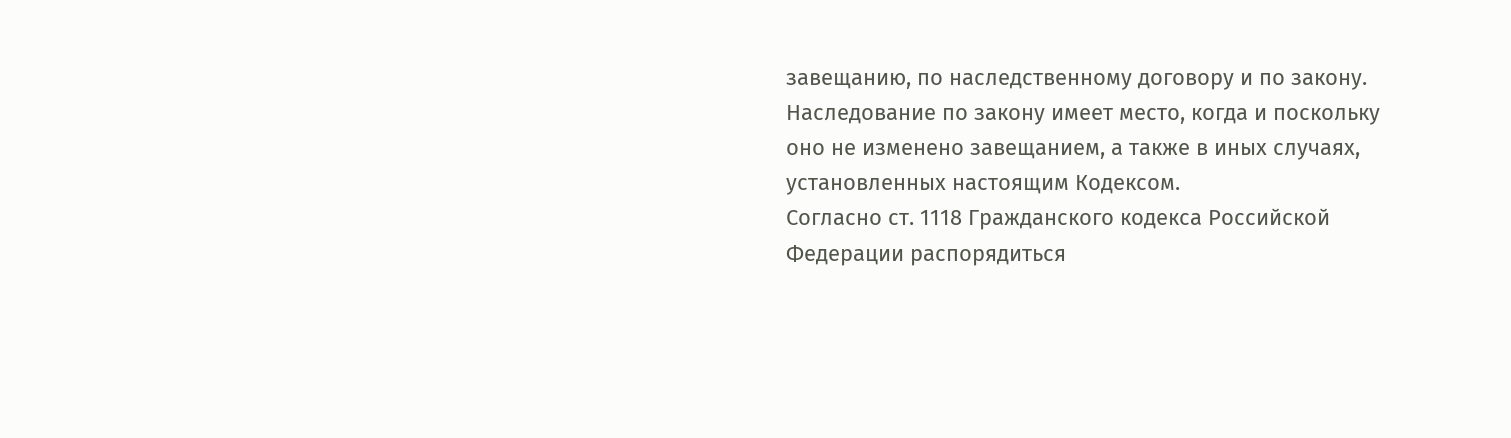завещанию, по наследственному договору и по закону.
Наследование по закону имеет место, когда и поскольку оно не изменено завещанием, а также в иных случаях, установленных настоящим Кодексом.
Согласно ст. 1118 Гражданского кодекса Российской Федерации распорядиться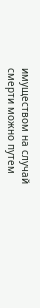имуществом на случай смерти можно путем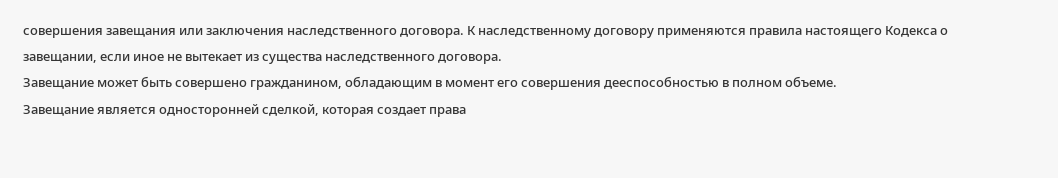совершения завещания или заключения наследственного договора. К наследственному договору применяются правила настоящего Кодекса о завещании, если иное не вытекает из существа наследственного договора.
Завещание может быть совершено гражданином, обладающим в момент его совершения дееспособностью в полном объеме.
Завещание является односторонней сделкой, которая создает права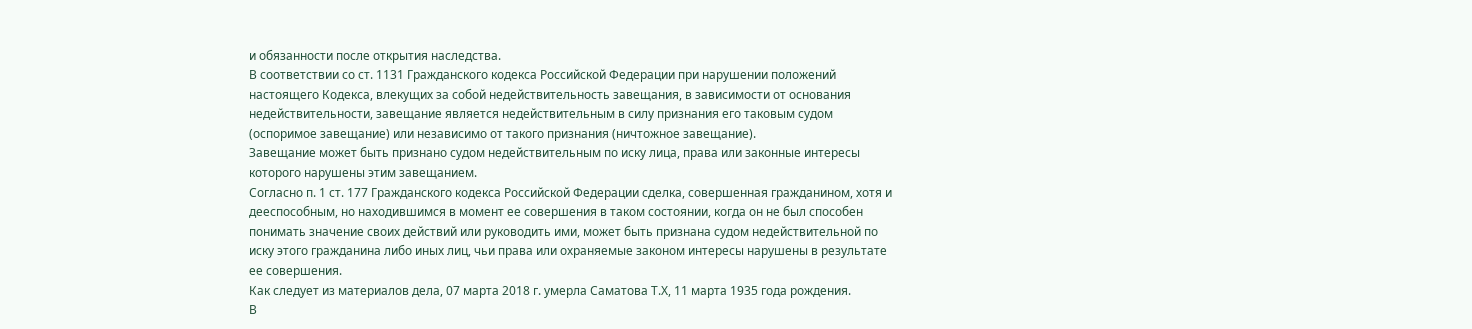и обязанности после открытия наследства.
В соответствии со ст. 1131 Гражданского кодекса Российской Федерации при нарушении положений настоящего Кодекса, влекущих за собой недействительность завещания, в зависимости от основания недействительности, завещание является недействительным в силу признания его таковым судом (оспоримое завещание) или независимо от такого признания (ничтожное завещание).
Завещание может быть признано судом недействительным по иску лица, права или законные интересы которого нарушены этим завещанием.
Согласно п. 1 ст. 177 Гражданского кодекса Российской Федерации сделка, совершенная гражданином, хотя и дееспособным, но находившимся в момент ее совершения в таком состоянии, когда он не был способен понимать значение своих действий или руководить ими, может быть признана судом недействительной по иску этого гражданина либо иных лиц, чьи права или охраняемые законом интересы нарушены в результате ее совершения.
Как следует из материалов дела, 07 марта 2018 г. умерла Саматова Т.Х, 11 марта 1935 года рождения.
В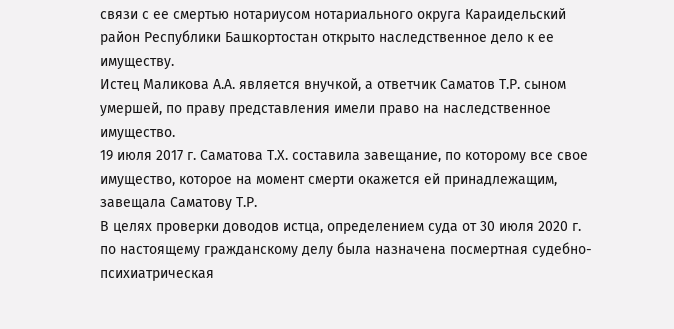связи с ее смертью нотариусом нотариального округа Караидельский район Республики Башкортостан открыто наследственное дело к ее имуществу.
Истец Маликова А.А. является внучкой, а ответчик Саматов Т.Р. сыном умершей, по праву представления имели право на наследственное имущество.
19 июля 2017 г. Саматова Т.Х. составила завещание, по которому все свое имущество, которое на момент смерти окажется ей принадлежащим, завещала Саматову Т.Р.
В целях проверки доводов истца, определением суда от 30 июля 2020 г. по настоящему гражданскому делу была назначена посмертная судебно-психиатрическая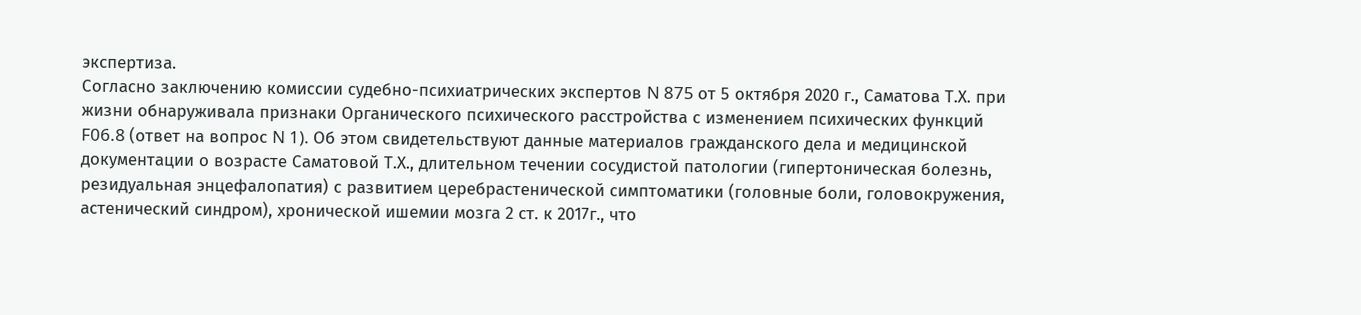экспертиза.
Согласно заключению комиссии судебно-психиатрических экспертов N 875 от 5 октября 2020 г., Саматова Т.Х. при жизни обнаруживала признаки Органического психического расстройства с изменением психических функций F06.8 (ответ на вопрос N 1). Об этом свидетельствуют данные материалов гражданского дела и медицинской документации о возрасте Саматовой Т.Х., длительном течении сосудистой патологии (гипертоническая болезнь, резидуальная энцефалопатия) с развитием церебрастенической симптоматики (головные боли, головокружения, астенический синдром), хронической ишемии мозга 2 ст. к 2017г., что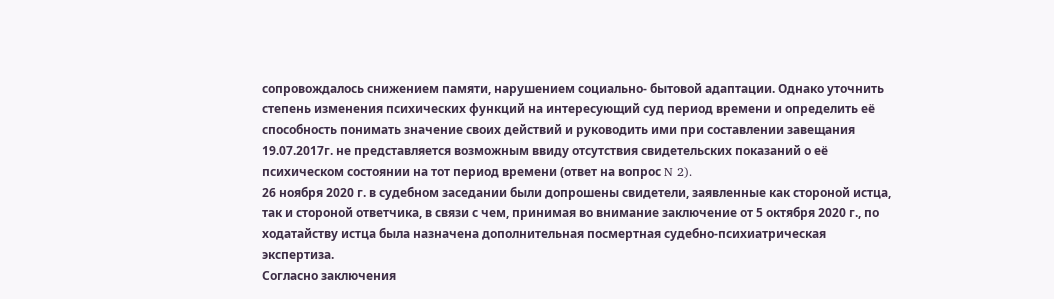сопровождалось снижением памяти, нарушением социально- бытовой адаптации. Однако уточнить степень изменения психических функций на интересующий суд период времени и определить её способность понимать значение своих действий и руководить ими при составлении завещания 19.07.2017г. не представляется возможным ввиду отсутствия свидетельских показаний о её психическом состоянии на тот период времени (ответ на вопрос N 2).
26 ноября 2020 г. в судебном заседании были допрошены свидетели, заявленные как стороной истца, так и стороной ответчика, в связи с чем, принимая во внимание заключение от 5 октября 2020 г., по ходатайству истца была назначена дополнительная посмертная судебно-психиатрическая экспертиза.
Согласно заключения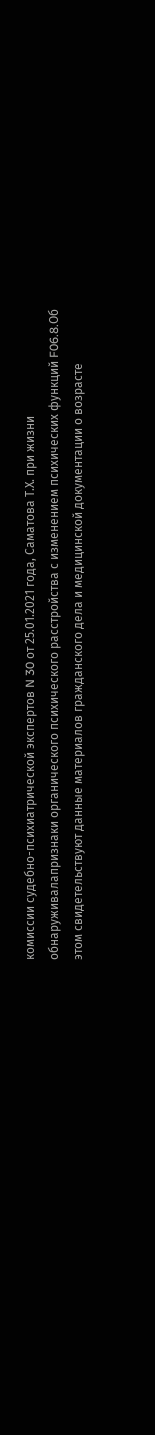комиссии судебно-психиатрической экспертов N 30 от 25.01.2021 года, Саматова Т.Х. при жизни обнаруживалапризнаки органического психического расстройства с изменением психических функций F06.8.Об этом свидетельствуют данные материалов гражданского дела и медицинской документации о возрасте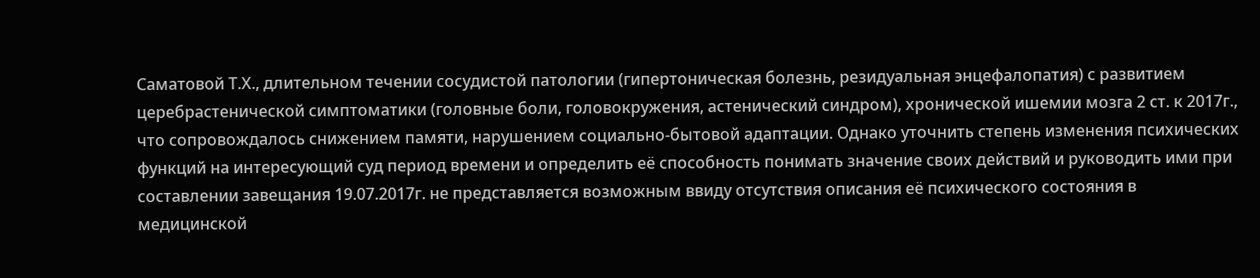Саматовой Т.Х., длительном течении сосудистой патологии (гипертоническая болезнь, резидуальная энцефалопатия) с развитием церебрастенической симптоматики (головные боли, головокружения, астенический синдром), хронической ишемии мозга 2 ст. к 2017г., что сопровождалось снижением памяти, нарушением социально-бытовой адаптации. Однако уточнить степень изменения психических функций на интересующий суд период времени и определить её способность понимать значение своих действий и руководить ими при составлении завещания 19.07.2017г. не представляется возможным ввиду отсутствия описания её психического состояния в медицинской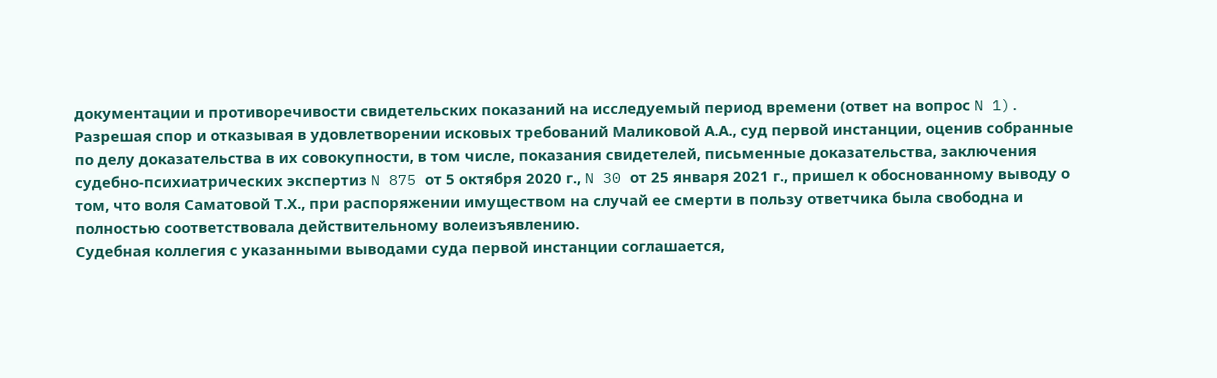документации и противоречивости свидетельских показаний на исследуемый период времени (ответ на вопрос N 1).
Разрешая спор и отказывая в удовлетворении исковых требований Маликовой А.А., суд первой инстанции, оценив собранные по делу доказательства в их совокупности, в том числе, показания свидетелей, письменные доказательства, заключения судебно-психиатрических экспертиз N 875 от 5 октября 2020 г., N 30 от 25 января 2021 г., пришел к обоснованному выводу о том, что воля Саматовой Т.Х., при распоряжении имуществом на случай ее смерти в пользу ответчика была свободна и полностью соответствовала действительному волеизъявлению.
Судебная коллегия с указанными выводами суда первой инстанции соглашается,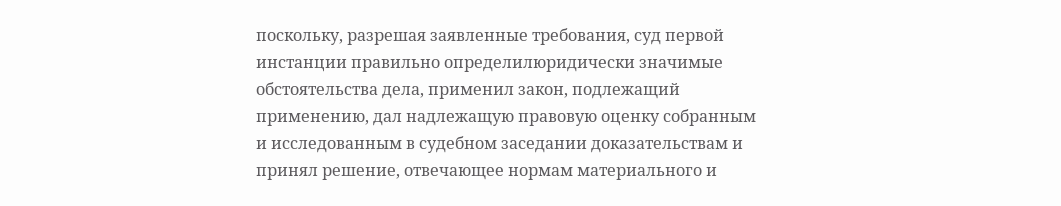поскольку, разрешая заявленные требования, суд первой инстанции правильно определилюридически значимые обстоятельства дела, применил закон, подлежащий применению, дал надлежащую правовую оценку собранным и исследованным в судебном заседании доказательствам и принял решение, отвечающее нормам материального и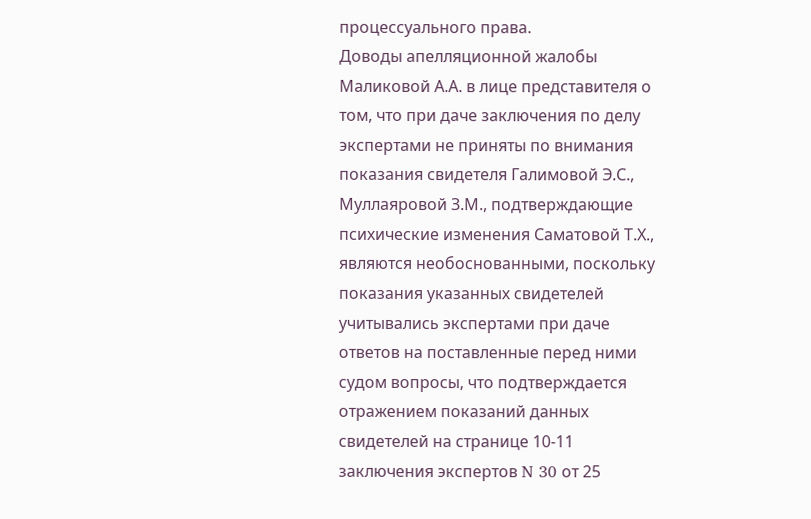процессуального права.
Доводы апелляционной жалобы Маликовой А.А. в лице представителя о том, что при даче заключения по делу экспертами не приняты по внимания показания свидетеля Галимовой Э.С., Муллаяровой З.М., подтверждающие психические изменения Саматовой Т.Х., являются необоснованными, поскольку показания указанных свидетелей учитывались экспертами при даче ответов на поставленные перед ними судом вопросы, что подтверждается отражением показаний данных свидетелей на странице 10-11 заключения экспертов N 30 от 25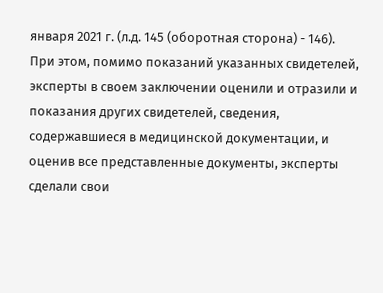января 2021 г. (л.д. 145 (оборотная сторона) - 146).
При этом, помимо показаний указанных свидетелей, эксперты в своем заключении оценили и отразили и показания других свидетелей, сведения, содержавшиеся в медицинской документации, и оценив все представленные документы, эксперты сделали свои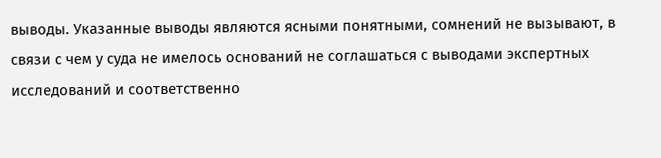выводы. Указанные выводы являются ясными понятными, сомнений не вызывают, в связи с чем у суда не имелось оснований не соглашаться с выводами экспертных исследований и соответственно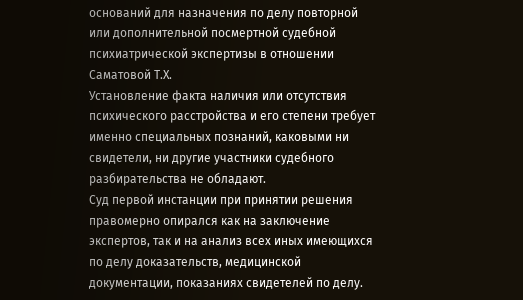оснований для назначения по делу повторной или дополнительной посмертной судебной психиатрической экспертизы в отношении Саматовой Т.Х.
Установление факта наличия или отсутствия психического расстройства и его степени требует именно специальных познаний, каковыми ни свидетели, ни другие участники судебного разбирательства не обладают.
Суд первой инстанции при принятии решения правомерно опирался как на заключение экспертов, так и на анализ всех иных имеющихся по делу доказательств, медицинской документации, показаниях свидетелей по делу.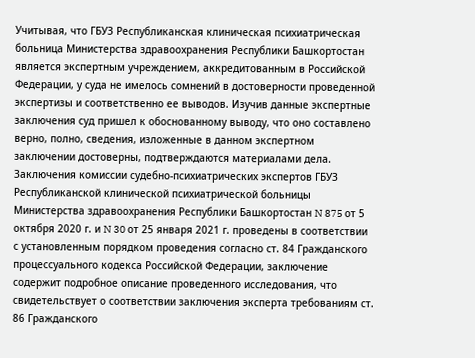Учитывая, что ГБУЗ Республиканская клиническая психиатрическая больница Министерства здравоохранения Республики Башкортостан является экспертным учреждением, аккредитованным в Российской Федерации, у суда не имелось сомнений в достоверности проведенной экспертизы и соответственно ее выводов. Изучив данные экспертные заключения суд пришел к обоснованному выводу, что оно составлено верно, полно, сведения, изложенные в данном экспертном заключении достоверны, подтверждаются материалами дела.
Заключения комиссии судебно-психиатрических экспертов ГБУЗ Республиканской клинической психиатрической больницы Министерства здравоохранения Республики Башкортостан N 875 от 5 октября 2020 г. и N 30 от 25 января 2021 г. проведены в соответствии с установленным порядком проведения согласно ст. 84 Гражданского процессуального кодекса Российской Федерации, заключение содержит подробное описание проведенного исследования, что свидетельствует о соответствии заключения эксперта требованиям ст. 86 Гражданского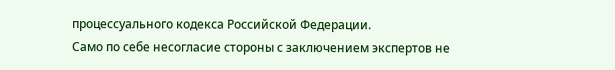процессуального кодекса Российской Федерации.
Само по себе несогласие стороны с заключением экспертов не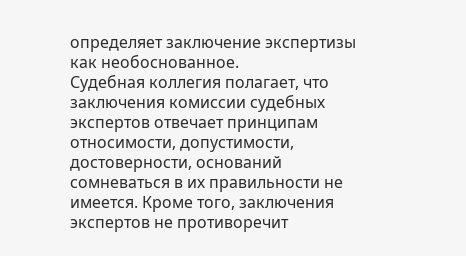определяет заключение экспертизы как необоснованное.
Судебная коллегия полагает, что заключения комиссии судебных экспертов отвечает принципам относимости, допустимости, достоверности, оснований сомневаться в их правильности не имеется. Кроме того, заключения экспертов не противоречит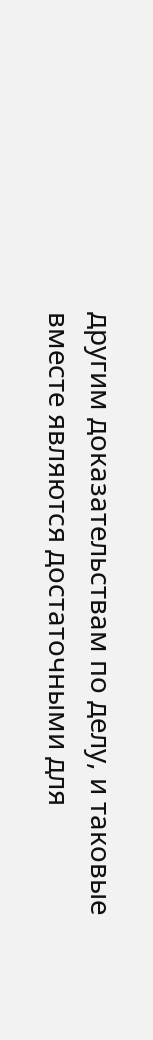другим доказательствам по делу, и таковые вместе являются достаточными для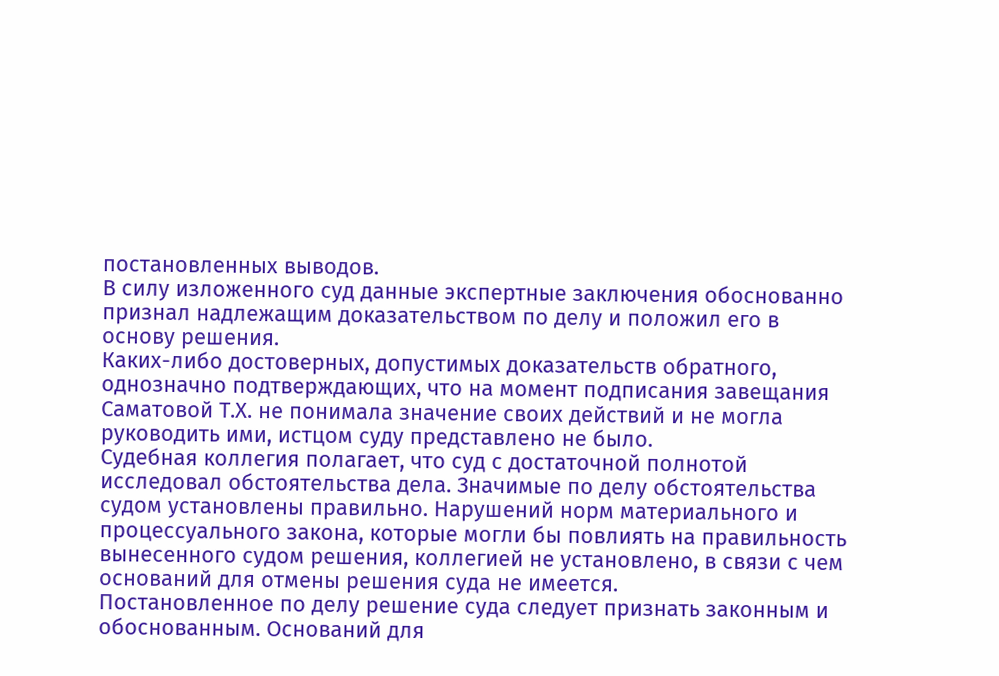постановленных выводов.
В силу изложенного суд данные экспертные заключения обоснованно признал надлежащим доказательством по делу и положил его в основу решения.
Каких-либо достоверных, допустимых доказательств обратного, однозначно подтверждающих, что на момент подписания завещания Саматовой Т.Х. не понимала значение своих действий и не могла руководить ими, истцом суду представлено не было.
Судебная коллегия полагает, что суд с достаточной полнотой исследовал обстоятельства дела. Значимые по делу обстоятельства судом установлены правильно. Нарушений норм материального и процессуального закона, которые могли бы повлиять на правильность вынесенного судом решения, коллегией не установлено, в связи с чем оснований для отмены решения суда не имеется.
Постановленное по делу решение суда следует признать законным и обоснованным. Оснований для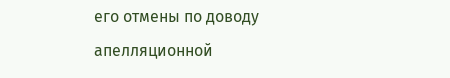его отмены по доводу апелляционной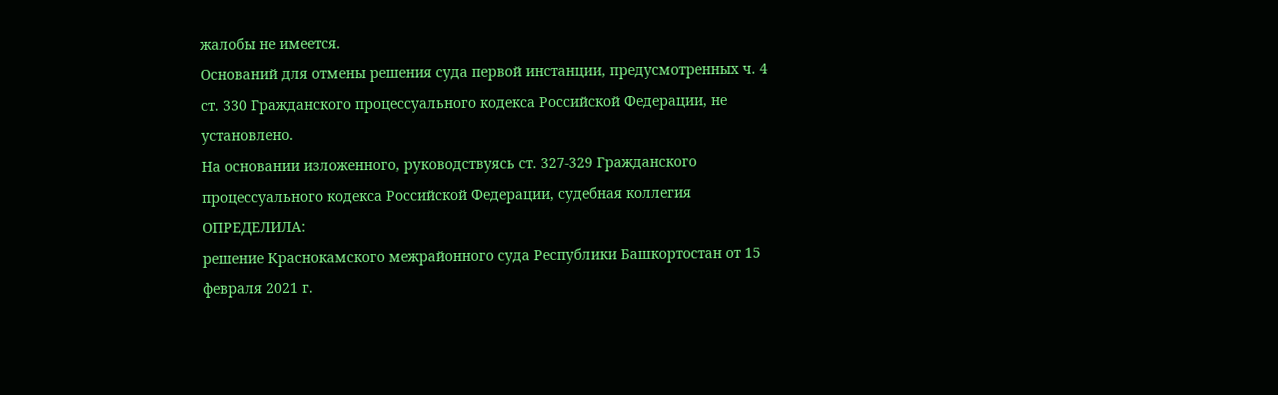жалобы не имеется.
Оснований для отмены решения суда первой инстанции, предусмотренных ч. 4 ст. 330 Гражданского процессуального кодекса Российской Федерации, не установлено.
На основании изложенного, руководствуясь ст. 327-329 Гражданского процессуального кодекса Российской Федерации, судебная коллегия
ОПРЕДЕЛИЛА:
решение Краснокамского межрайонного суда Республики Башкортостан от 15 февраля 2021 г.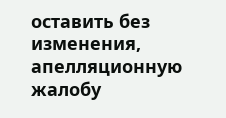оставить без изменения, апелляционную жалобу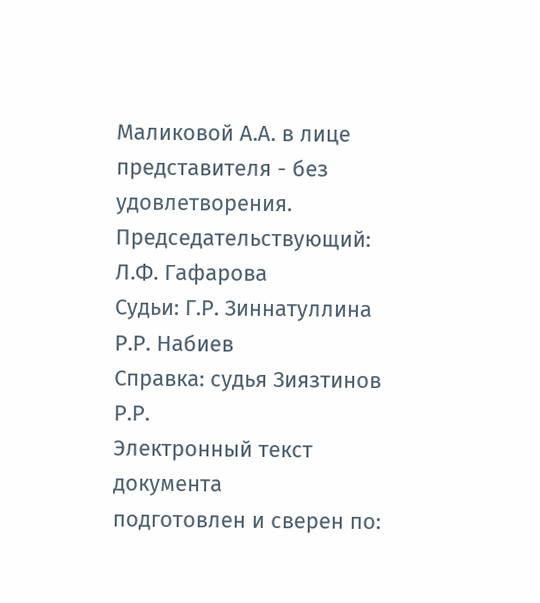Маликовой А.А. в лице представителя - без удовлетворения.
Председательствующий: Л.Ф. Гафарова
Судьи: Г.Р. Зиннатуллина
Р.Р. Набиев
Справка: судья Зиязтинов Р.Р.
Электронный текст документа
подготовлен и сверен по: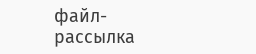файл-рассылка